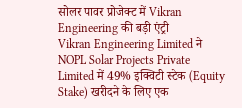सोलर पावर प्रोजेक्ट में Vikran Engineering की बड़ी एंट्री
Vikran Engineering Limited ने NOPL Solar Projects Private Limited में 49% इक्विटी स्टेक (Equity Stake) खरीदने के लिए एक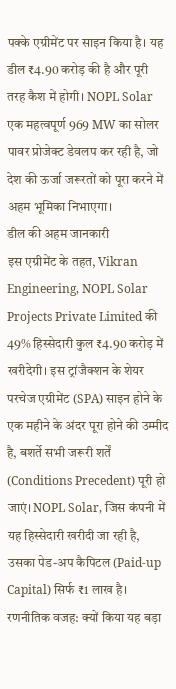पक्के एग्रीमेंट पर साइन किया है। यह डील ₹4.90 करोड़ की है और पूरी तरह कैश में होगी। NOPL Solar एक महत्वपूर्ण 969 MW का सोलर पावर प्रोजेक्ट डेवलप कर रही है, जो देश की ऊर्जा जरूरतों को पूरा करने में अहम भूमिका निभाएगा।
डील की अहम जानकारी
इस एग्रीमेंट के तहत, Vikran Engineering, NOPL Solar Projects Private Limited की 49% हिस्सेदारी कुल ₹4.90 करोड़ में खरीदेगी। इस ट्रांजैक्शन के शेयर परचेज एग्रीमेंट (SPA) साइन होने के एक महीने के अंदर पूरा होने की उम्मीद है, बशर्ते सभी जरूरी शर्तें (Conditions Precedent) पूरी हो जाएं। NOPL Solar, जिस कंपनी में यह हिस्सेदारी खरीदी जा रही है, उसका पेड-अप कैपिटल (Paid-up Capital) सिर्फ ₹1 लाख है।
रणनीतिक वजह: क्यों किया यह बड़ा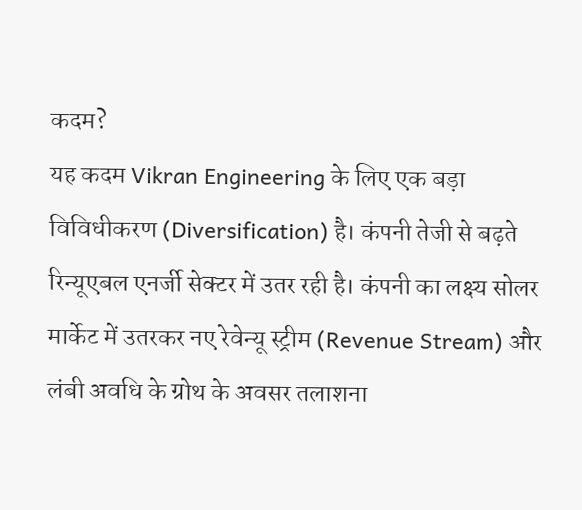कदम?
यह कदम Vikran Engineering के लिए एक बड़ा विविधीकरण (Diversification) है। कंपनी तेजी से बढ़ते रिन्यूएबल एनर्जी सेक्टर में उतर रही है। कंपनी का लक्ष्य सोलर मार्केट में उतरकर नए रेवेन्यू स्ट्रीम (Revenue Stream) और लंबी अवधि के ग्रोथ के अवसर तलाशना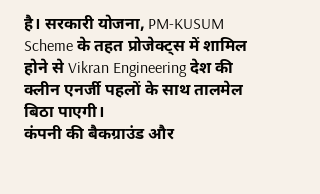है। सरकारी योजना, PM-KUSUM Scheme के तहत प्रोजेक्ट्स में शामिल होने से Vikran Engineering देश की क्लीन एनर्जी पहलों के साथ तालमेल बिठा पाएगी।
कंपनी की बैकग्राउंड और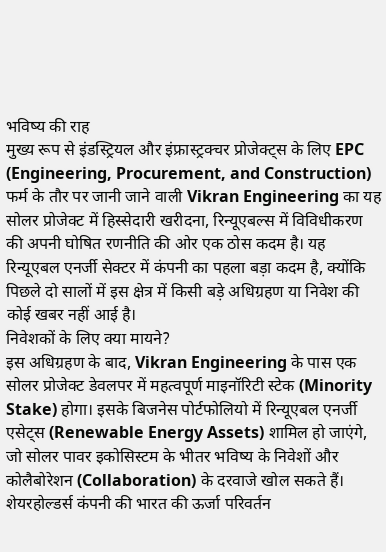भविष्य की राह
मुख्य रूप से इंडस्ट्रियल और इंफ्रास्ट्रक्चर प्रोजेक्ट्स के लिए EPC (Engineering, Procurement, and Construction) फर्म के तौर पर जानी जाने वाली Vikran Engineering का यह सोलर प्रोजेक्ट में हिस्सेदारी खरीदना, रिन्यूएबल्स में विविधीकरण की अपनी घोषित रणनीति की ओर एक ठोस कदम है। यह रिन्यूएबल एनर्जी सेक्टर में कंपनी का पहला बड़ा कदम है, क्योंकि पिछले दो सालों में इस क्षेत्र में किसी बड़े अधिग्रहण या निवेश की कोई खबर नहीं आई है।
निवेशकों के लिए क्या मायने?
इस अधिग्रहण के बाद, Vikran Engineering के पास एक सोलर प्रोजेक्ट डेवलपर में महत्वपूर्ण माइनॉरिटी स्टेक (Minority Stake) होगा। इसके बिजनेस पोर्टफोलियो में रिन्यूएबल एनर्जी एसेट्स (Renewable Energy Assets) शामिल हो जाएंगे, जो सोलर पावर इकोसिस्टम के भीतर भविष्य के निवेशों और कोलैबोरेशन (Collaboration) के दरवाजे खोल सकते हैं। शेयरहोल्डर्स कंपनी की भारत की ऊर्जा परिवर्तन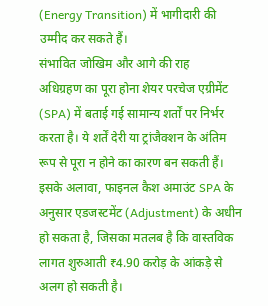(Energy Transition) में भागीदारी की उम्मीद कर सकते हैं।
संभावित जोखिम और आगे की राह
अधिग्रहण का पूरा होना शेयर परचेज एग्रीमेंट (SPA) में बताई गई सामान्य शर्तों पर निर्भर करता है। ये शर्तें देरी या ट्रांजैक्शन के अंतिम रूप से पूरा न होने का कारण बन सकती हैं। इसके अलावा, फाइनल कैश अमाउंट SPA के अनुसार एडजस्टमेंट (Adjustment) के अधीन हो सकता है, जिसका मतलब है कि वास्तविक लागत शुरुआती ₹4.90 करोड़ के आंकड़े से अलग हो सकती है।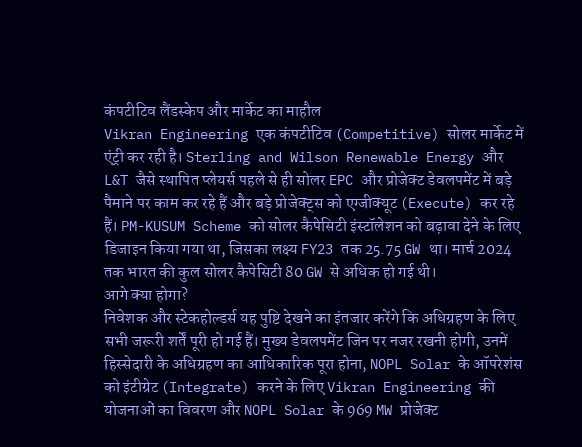कंपटीटिव लैंडस्केप और मार्केट का माहौल
Vikran Engineering एक कंपटीटिव (Competitive) सोलर मार्केट में एंट्री कर रही है। Sterling and Wilson Renewable Energy और L&T जैसे स्थापित प्लेयर्स पहले से ही सोलर EPC और प्रोजेक्ट डेवलपमेंट में बड़े पैमाने पर काम कर रहे हैं और बड़े प्रोजेक्ट्स को एग्जीक्यूट (Execute) कर रहे हैं। PM-KUSUM Scheme को सोलर कैपेसिटी इंस्टॉलेशन को बढ़ावा देने के लिए डिजाइन किया गया था, जिसका लक्ष्य FY23 तक 25.75 GW था। मार्च 2024 तक भारत की कुल सोलर कैपेसिटी 80 GW से अधिक हो गई थी।
आगे क्या होगा?
निवेशक और स्टेकहोल्डर्स यह पुष्टि देखने का इंतजार करेंगे कि अधिग्रहण के लिए सभी जरूरी शर्तें पूरी हो गई हैं। मुख्य डेवलपमेंट जिन पर नजर रखनी होगी, उनमें हिस्सेदारी के अधिग्रहण का आधिकारिक पूरा होना, NOPL Solar के ऑपरेशंस को इंटीग्रेट (Integrate) करने के लिए Vikran Engineering की योजनाओं का विवरण और NOPL Solar के 969 MW प्रोजेक्ट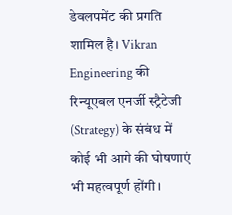डेवलपमेंट की प्रगति शामिल है। Vikran Engineering की रिन्यूएबल एनर्जी स्ट्रैटेजी (Strategy) के संबंध में कोई भी आगे की घोषणाएं भी महत्वपूर्ण होंगी।